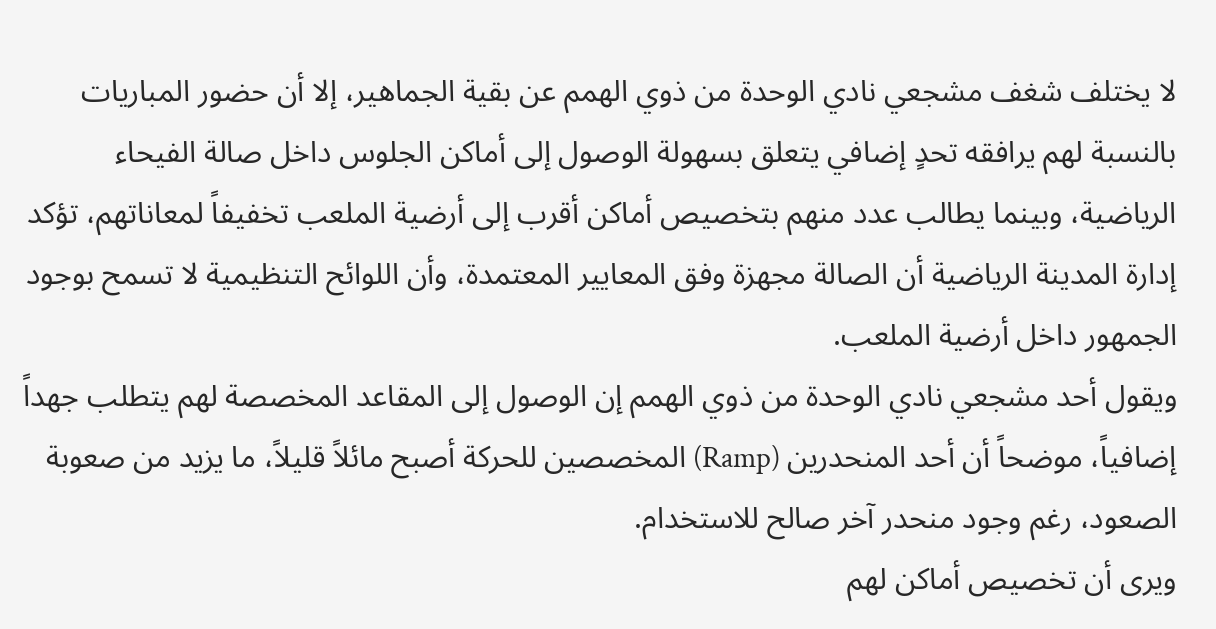لا يختلف شغف مشجعي نادي الوحدة من ذوي الهمم عن بقية الجماهير، إلا أن حضور المباريات بالنسبة لهم يرافقه تحدٍ إضافي يتعلق بسهولة الوصول إلى أماكن الجلوس داخل صالة الفيحاء الرياضية، وبينما يطالب عدد منهم بتخصيص أماكن أقرب إلى أرضية الملعب تخفيفاً لمعاناتهم، تؤكد إدارة المدينة الرياضية أن الصالة مجهزة وفق المعايير المعتمدة، وأن اللوائح التنظيمية لا تسمح بوجود الجمهور داخل أرضية الملعب.
ويقول أحد مشجعي نادي الوحدة من ذوي الهمم إن الوصول إلى المقاعد المخصصة لهم يتطلب جهداً إضافياً، موضحاً أن أحد المنحدرين (Ramp) المخصصين للحركة أصبح مائلاً قليلاً، ما يزيد من صعوبة الصعود، رغم وجود منحدر آخر صالح للاستخدام.
ويرى أن تخصيص أماكن لهم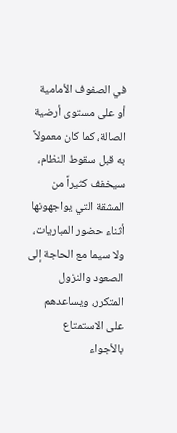في الصفوف الأمامية أو على مستوى أرضية الصالة، كما كان معمولاً به قبل سقوط النظام، سيخفف كثيراً من المشقة التي يواجهونها أثناء حضور المباريات، ولا سيما مع الحاجة إلى الصعود والنزول المتكرر، ويساعدهم على الاستمتاع بالأجواء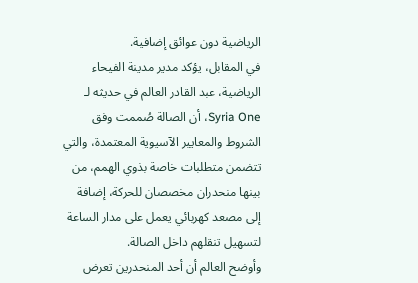الرياضية دون عوائق إضافية.
في المقابل، يؤكد مدير مدينة الفيحاء الرياضية، عبد القادر العالم في حديثه لـ Syria One، أن الصالة صُممت وفق الشروط والمعايير الآسيوية المعتمدة، والتي تتضمن متطلبات خاصة بذوي الهمم، من بينها منحدران مخصصان للحركة، إضافة إلى مصعد كهربائي يعمل على مدار الساعة لتسهيل تنقلهم داخل الصالة.
وأوضح العالم أن أحد المنحدرين تعرض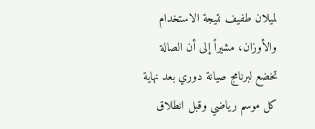لميلان طفيف نتيجة الاستخدام والأوزان، مشيراً إلى أن الصالة تخضع لبرنامج صيانة دوري بعد نهاية كل موسم رياضي وقبل انطلاق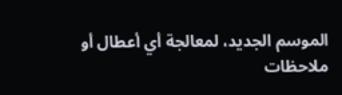الموسم الجديد، لمعالجة أي أعطال أو ملاحظات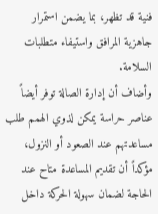فنية قد تظهر، بما يضمن استمرار جاهزية المرافق واستيفاء متطلبات السلامة.
وأضاف أن إدارة الصالة توفر أيضاً عناصر حراسة يمكن لذوي الهمم طلب مساعدتهم عند الصعود أو النزول، مؤكداً أن تقديم المساعدة متاح عند الحاجة لضمان سهولة الحركة داخل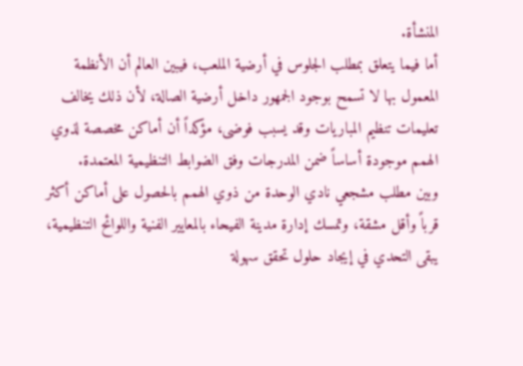المنشأة.
أما فيما يتعلق بمطلب الجلوس في أرضية الملعب، فيبين العالم أن الأنظمة المعمول بها لا تسمح بوجود الجمهور داخل أرضية الصالة، لأن ذلك يخالف تعليمات تنظيم المباريات وقد يسبب فوضى، مؤكداً أن أماكن مخصصة لذوي الهمم موجودة أساساً ضمن المدرجات وفق الضوابط التنظيمية المعتمدة.
وبين مطلب مشجعي نادي الوحدة من ذوي الهمم بالحصول على أماكن أكثر قرباً وأقل مشقة، وتمسك إدارة مدينة الفيحاء بالمعايير الفنية واللوائح التنظيمية، يبقى التحدي في إيجاد حلول تحقق سهولة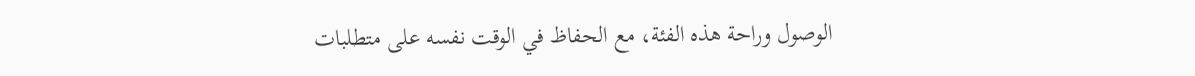الوصول وراحة هذه الفئة، مع الحفاظ في الوقت نفسه على متطلبات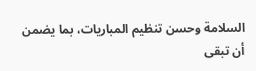السلامة وحسن تنظيم المباريات، بما يضمن أن تبقى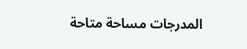المدرجات مساحة متاحة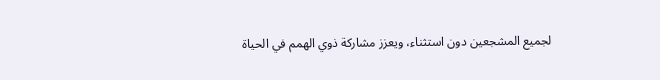لجميع المشجعين دون استثناء، ويعزز مشاركة ذوي الهمم في الحياة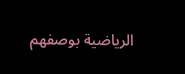الرياضية بوصفهم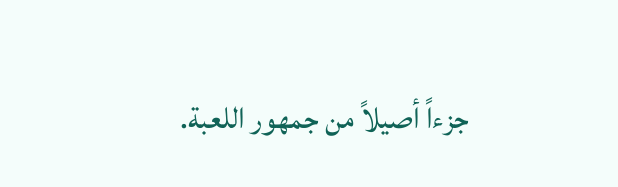جزءاً أصيلاً من جمهور اللعبة.